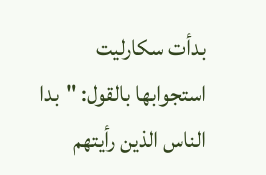بدأت سكارليت استجوابها بالقول: "بدا الناس الذين رأيتهم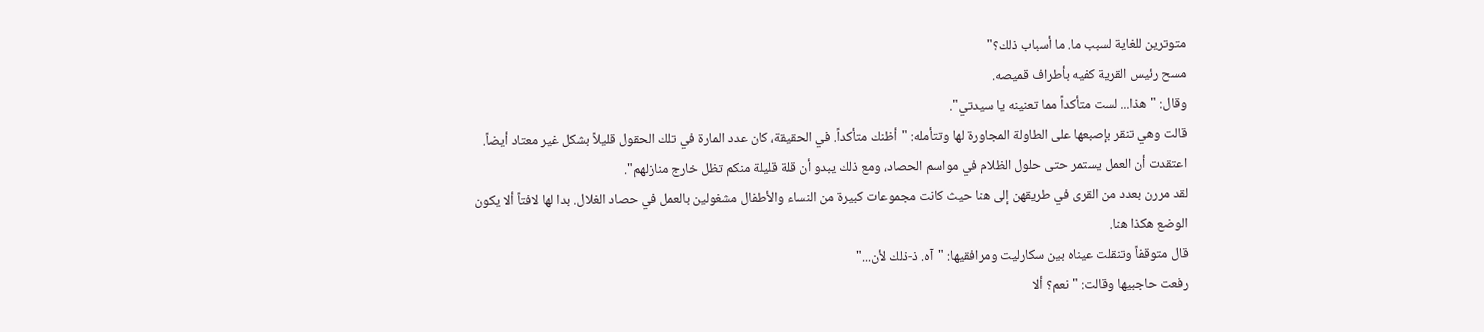متوترين للغاية لسبب ما. ما أسباب ذلك؟"
مسح رئيس القرية كفيه بأطراف قميصه.
وقال: "هذا... لست متأكداً مما تعنينه يا سيدتي".
قالت وهي تنقر بإصبعها على الطاولة المجاورة لها وتتأمله: "أظنك متأكداً. في الحقيقة، كان عدد المارة في تلك الحقول قليلاً بشكل غير معتاد أيضاً. اعتقدت أن العمل يستمر حتى حلول الظلام في مواسم الحصاد، ومع ذلك يبدو أن قلة قليلة منكم تظل خارج منازلهم".
لقد مررن بعدد من القرى في طريقهن إلى هنا حيث كانت مجموعات كبيرة من النساء والأطفال مشغولين بالعمل في حصاد الغلال. بدا لها لافتاً ألا يكون الوضع هكذا هنا.
قال متوقفاً وتنقلت عيناه بين سكارليت ومرافقيها: "آه. ذ-ذلك لأن..."
رفعت حاجبيها وقالت: "نعم؟ ألا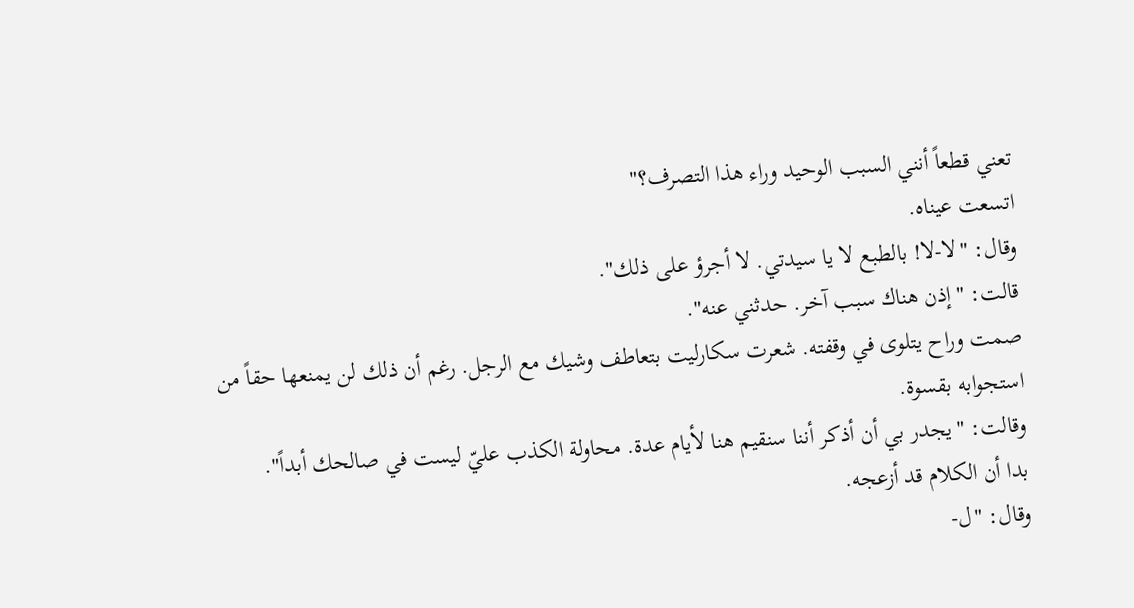تعني قطعاً أنني السبب الوحيد وراء هذا التصرف؟"
اتسعت عيناه.
وقال: "لا-لا! بالطبع لا يا سيدتي. لا أجرؤ على ذلك".
قالت: "إذن هناك سبب آخر. حدثني عنه".
صمت وراح يتلوى في وقفته. شعرت سكارليت بتعاطف وشيك مع الرجل. رغم أن ذلك لن يمنعها حقاً من استجوابه بقسوة.
وقالت: "يجدر بي أن أذكر أننا سنقيم هنا لأيام عدة. محاولة الكذب عليّ ليست في صالحك أبداً".
بدا أن الكلام قد أزعجه.
وقال: "ل-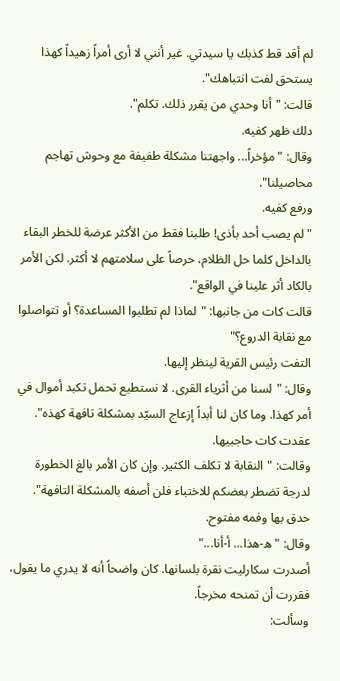لم أقد قط كذبك يا سيدتي. غير أنني لا أرى أمراً زهيداً كهذا يستحق لفت انتباهك".
قالت: "أنا وحدي من يقرر ذلك. تكلم".
دلك ظهر كفيه.
وقال: "مؤخراً... واجهتنا مشكلة طفيفة مع وحوش تهاجم محاصيلنا".
ورفع كفيه.
"لم يصب أحد بأذى! طلبنا فقط من الأكثر عرضة للخطر البقاء بالداخل كلما حل الظلام، حرصاً على سلامتهم لا أكثر. لكن الأمر بالكاد أثر علينا في الواقع".
قالت كات من جانبها: "لماذا لم تطلبوا المساعدة؟ أو تتواصلوا مع نقابة الدروع؟"
التفت رئيس القرية لينظر إليها.
وقال: "لسنا من أثرياء القرى. لا نستطيع تحمل تكبد أموال في أمر كهذا. وما كان لنا أبداً إزعاج السيّد بمشكلة تافهة كهذه".
عقدت كات حاجبيها.
وقالت: "النقابة لا تكلف الكثير. وإن كان الأمر بالغ الخطورة لدرجة تضطر بعضكم للاختباء فلن أصفه بالمشكلة التافهة".
حدق بها وفمه مفتوح.
وقال: "ه-هذا... أ-أنا..."
أصدرت سكارليت نقرة بلسانها. كان واضحاً أنه لا يدري ما يقول، فقررت أن تمنحه مخرجاً.
وسألت: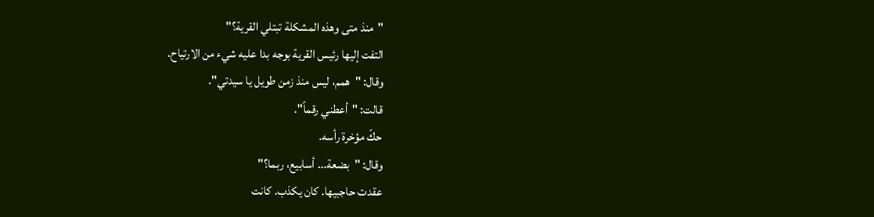"منذ متى وهذه المشكلة تبتلي القرية؟"
التفت إليها رئيس القرية بوجه بدا عليه شيء من الارتياح.
وقال: "همم، ليس منذ زمن طويل يا سيدتي".
قالت: "أعطني رقماً".
حكّ مؤخرة رأسه.
وقال: "بضعة... أسابيع، ربما؟"
عقدت حاجبيها. كان يكذب. كانت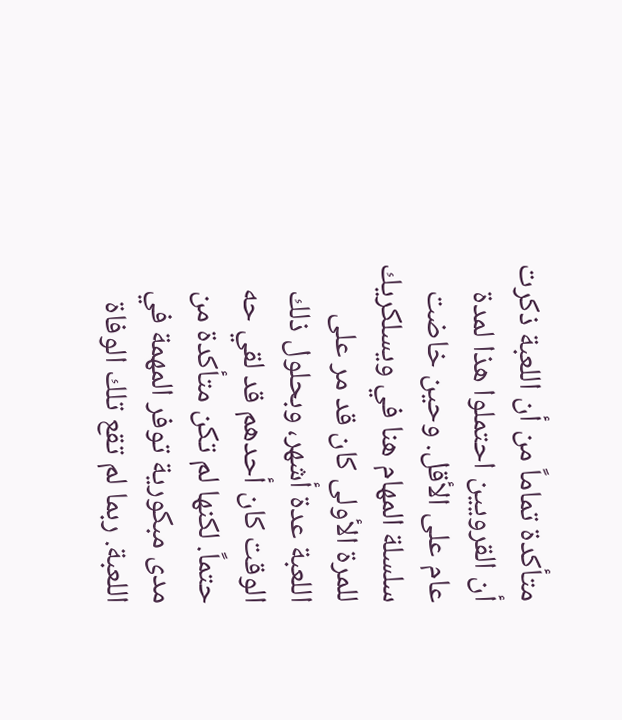متأكدة تماماً من أن اللعبة ذكرت أن القرويين احتملوا هذا لمدة عام على الأقل. وحين خاضت سلسلة المهام هنا في ويسلكريك للمرة الأولى كان قد مر على اللعبة عدة أشهر، وبحلول ذلك الوقت كان أحدهم قد لقي حه حتماً. لكنها لم تكن متأكدة من مدى مبكورية توفر المهمة في اللعبة. ربما لم تقع تلك الوفاة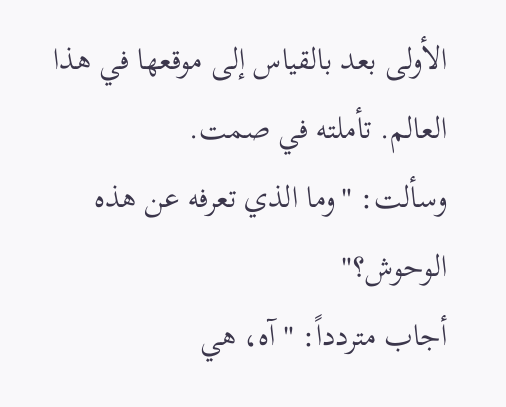الأولى بعد بالقياس إلى موقعها في هذا العالم. تأملته في صمت.
وسألت: "وما الذي تعرفه عن هذه الوحوش؟"
أجاب متردداً: "آه، هي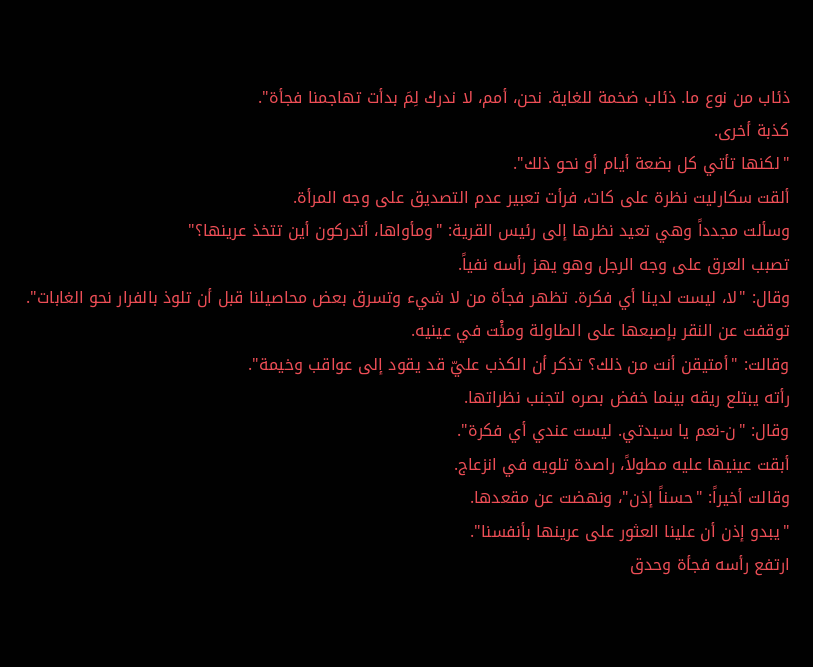ذئاب من نوع ما. ذئاب ضخمة للغاية. نحن، أمم، لا ندرك لِمَ بدأت تهاجمنا فجأة".
كذبة أخرى.
"لكنها تأتي كل بضعة أيام أو نحو ذلك".
ألقت سكارليت نظرة على كات، فرأت تعبير عدم التصديق على وجه المرأة.
وسألت مجدداً وهي تعيد نظرها إلى رئيس القرية: "ومأواها، أتدركون أين تتخذ عرينها؟"
تصبب العرق على وجه الرجل وهو يهز رأسه نفياً.
وقال: "لا، ليست لدينا أي فكرة. تظهر فجأة من لا شيء وتسرق بعض محاصيلنا قبل أن تلوذ بالفرار نحو الغابات".
توقفت عن النقر بإصبعها على الطاولة ومئْت في عينيه.
وقالت: "أمتيقن أنت من ذلك؟ تذكر أن الكذب عليّ قد يقود إلى عواقب وخيمة".
رأته يبتلع ريقه بينما خفض بصره لتجنب نظراتها.
وقال: "ن-نعم يا سيدتي. ليست عندي أي فكرة".
أبقت عينيها عليه مطولاً، راصدة تلويه في انزعاج.
وقالت أخيراً: "حسناً إذن"، ونهضت عن مقعدها.
"يبدو إذن أن علينا العثور على عرينها بأنفسنا".
ارتفع رأسه فجأة وحدق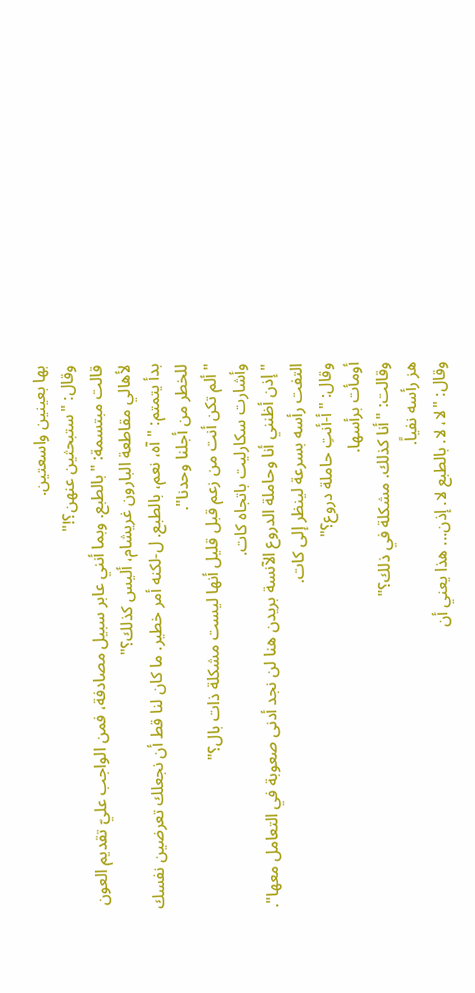بها بعينين واسعتين.
وقال: "ستبحثين عنهن؟!"
قالت مبتسمة: "بالطبع. وبما أنني عابر سبيل مصادفة، فمن الواجب عليّ تقديم العون لأهالي مقاطعة البارون غريشام، أليس كذلك؟"
بدأ يتمتم: "آه، نعم، بالطبع. ل-لكنه أمر خطير. ما كان لنا قط أن نجعلك تعرضين نفسك للخطر من أجلنا وحدنا".
"ألم تكن أنت من زعم قبل قليل أنها ليست مشكلة ذات بال؟"
وأشارت سكارليت باتجاه كات.
"إذن أظنني أنا وحاملة الدروع الآنسة بريدن هنا لن نجد أدنى صعوبة في التعامل معها".
التفت رأسه بسرعة لينظر إلى كات.
وقال: "أ-أنتِ حاملة دروع؟"
أومأت برأسها.
وقالت: "أنا كذلك. مشكلة في ذلك؟"
هز رأسه نفياً.
وقال: "لا، لا. بالطبع لا. إذن... هذا يعني أن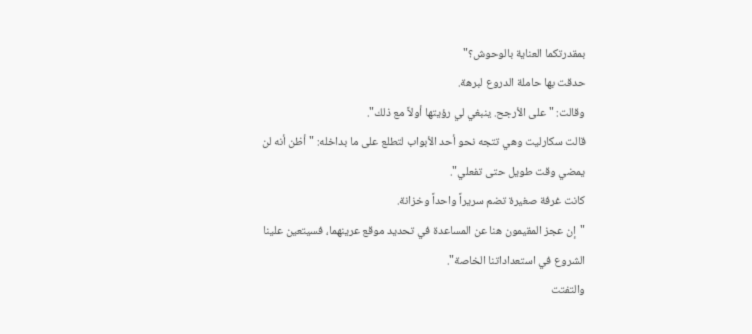بمقدرتكما العناية بالوحوش؟"
حدقت بها حاملة الدروع لبرهة.
وقالت: "على الأرجح. ينبغي لي رؤيتها أولاً مع ذلك".
قالت سكارليت وهي تتجه نحو أحد الأبواب لتطلع على ما بداخله: "أظن أنه لن يمضي وقت طويل حتى تفعلي".
كانت غرفة صغيرة تضم سريراً واحداً وخزانة.
"إن عجز المقيمون هنا عن المساعدة في تحديد موقع عرينهما، فسيتعين علينا الشروع في استعداداتنا الخاصة".
والتفتت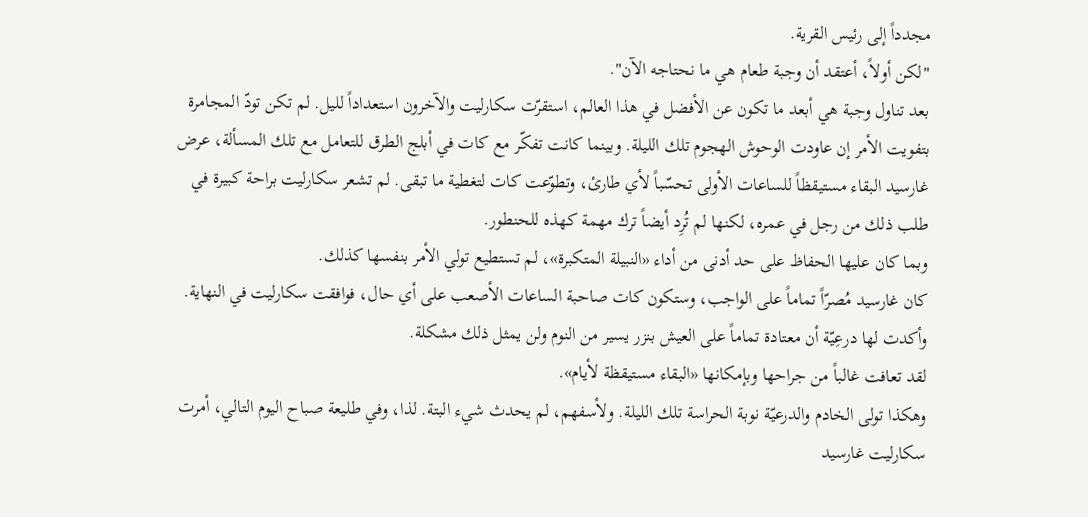مجدداً إلى رئيس القرية.
"لكن أولاً، أعتقد أن وجبة طعام هي ما نحتاجه الآن".
بعد تناول وجبة هي أبعد ما تكون عن الأفضل في هذا العالم، استقرّت سكارليت والآخرون استعداداً لليل. لم تكن تودّ المجامرة بتفويت الأمر إن عاودت الوحوش الهجوم تلك الليلة. وبينما كانت تفكّر مع كات في أبلج الطرق للتعامل مع تلك المسألة، عرض غارسيد البقاء مستيقظاً للساعات الأولى تحسّباً لأي طارئ، وتطوّعت كات لتغطية ما تبقى. لم تشعر سكارليت براحة كبيرة في طلب ذلك من رجل في عمره، لكنها لم تُرِد أيضاً ترك مهمة كهذه للحنطور.
وبما كان عليها الحفاظ على حد أدنى من أداء «النبيلة المتكبرة»، لم تستطيع تولي الأمر بنفسها كذلك.
كان غارسيد مُصرّاً تماماً على الواجب، وستكون كات صاحبة الساعات الأصعب على أي حال، فوافقت سكارليت في النهاية. وأكدت لها درعِيّة أن معتادة تماماً على العيش بنزر يسير من النوم ولن يمثل ذلك مشكلة.
لقد تعافت غالباً من جراحها وبإمكانها «البقاء مستيقظة لأيام».
وهكذا تولى الخادم والدرعيّة نوبة الحراسة تلك الليلة. ولأسفهم، لم يحدث شيء البتة. لذا، وفي طليعة صباح اليوم التالي، أمرت سكارليت غارسيد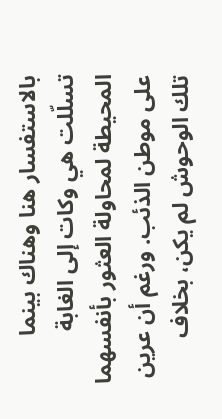بالاستفسار هنا وهناك بينما تسلّلت هي وكات إلى الغابة المحيطة لمحاولة العثور بأنفسهما على موطن الذئب. ورغم أن عرين تلك الوحوش لم يكن، بخلاف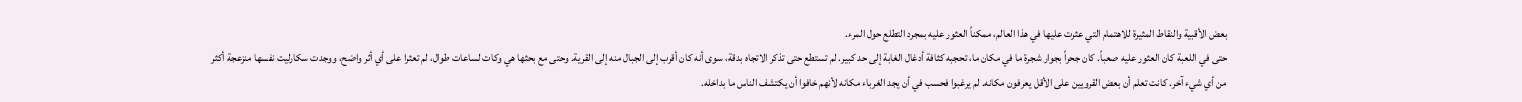بعض الأقبية والنقاط المثيرة للاهتمام التي عثرت عليها في هذا العالم، ممكناً العثور عليه بمجرد التطلع حول المرء.
حتى في اللعبة كان العثور عليه صعباً. كان جحراً بجوار شجرة ما في مكان ما، تحجبه كثافة أدغال الغابة إلى حد كبير. لم تستطع حتى تذكر الاتجاه بدقة، سوى أنه كان أقرب إلى الجبال منه إلى القرية. وحتى مع بحثها هي وكات لساعات طوال، لم تعثرا على أي أثر واضح، ووجدت سكارليت نفسها منزعجة أكثر من أي شيء آخر. كانت تعلم أن بعض القرويين على الأقل يعرفون مكانه. لم يرغبوا فحسب في أن يجد الغرباء مكانه لأنهم خافوا أن يكتشف الناس ما بداخله.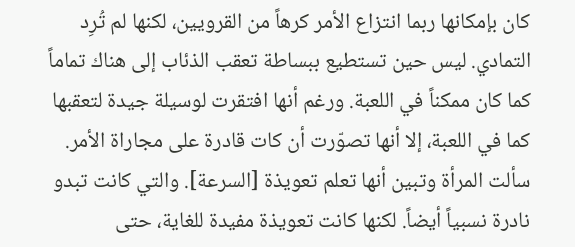كان بإمكانها ربما انتزاع الأمر كرهاً من القرويين، لكنها لم تُرِد التمادي. ليس حين تستطيع ببساطة تعقب الذئاب إلى هناك تماماً كما كان ممكناً في اللعبة. ورغم أنها افتقرت لوسيلة جيدة لتعقبها كما في اللعبة، إلا أنها تصوّرت أن كات قادرة على مجاراة الأمر. سألت المرأة وتبين أنها تعلم تعويذة [السرعة]. والتي كانت تبدو نادرة نسبياً أيضاً. لكنها كانت تعويذة مفيدة للغاية، حتى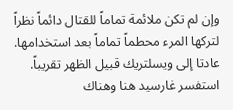وإن لم تكن ملائمة تماماً للقتال دائماً نظراً لتركها المرء محطماً تماماً بعد استخدامها.
عادتا إلى ويسلتريك قبيل الظهر تقريباً. استفسر غارسيد هنا وهناك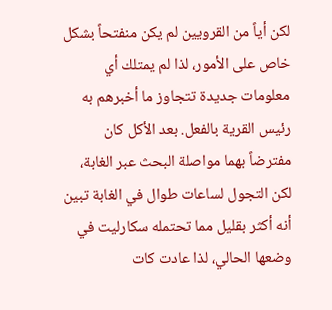لكن أياً من القرويين لم يكن منفتحاً بشكل خاص على الأمور، لذا لم يمتلك أي معلومات جديدة تتجاوز ما أخبرهم به رئيس القرية بالفعل. بعد الأكل كان مفترضاً بهما مواصلة البحث عبر الغابة، لكن التجول لساعات طوال في الغابة تبين أنه أكثر بقليل مما تحتمله سكارليت في وضعها الحالي، لذا عادت كات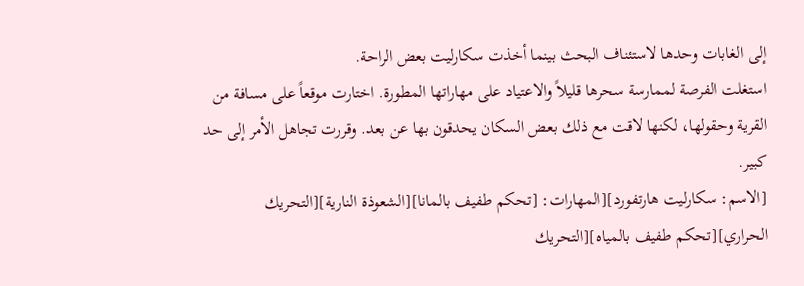إلى الغابات وحدها لاستئناف البحث بينما أخذت سكارليت بعض الراحة.
استغلت الفرصة لممارسة سحرها قليلاً والاعتياد على مهاراتها المطورة. اختارت موقعاً على مسافة من القرية وحقولها، لكنها لاقت مع ذلك بعض السكان يحدقون بها عن بعد. وقررت تجاهل الأمر إلى حد كبير.
[الاسم: سكارليت هارتفورد][المهارات: [تحكم طفيف بالمانا][الشعوذة النارية][التحريك الحراري][تحكم طفيف بالمياه][التحريك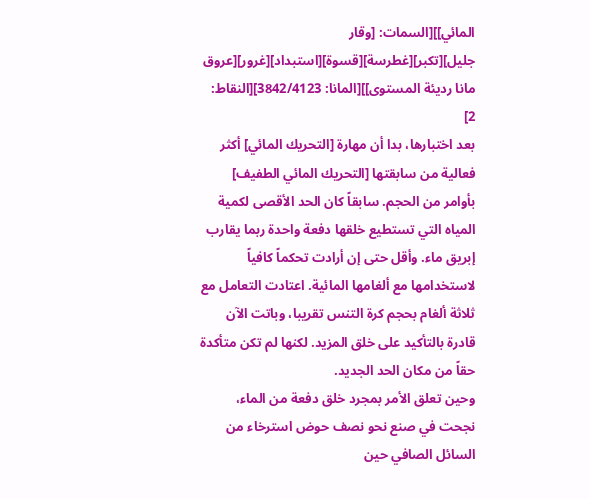المائي]][السمات: [وقار جليل][تكبر][غطرسة][قسوة][استبداد][غرور][عروق مانا رديئة المستوى]][المانا: 3842/4123][النقاط: 2]
بعد اختبارها، بدا أن مهارة [التحريك المائي] أكثر فعالية من سابقتها [التحريك المائي الطفيف] بأوامر من الحجم. سابقاً كان الحد الأقصى لكمية المياه التي تستطيع خلقها دفعة واحدة ربما يقارب إبريق ماء. وأقل حتى إن أرادت تحكماً كافياً لاستخدامها مع ألغامها المائية. اعتادت التعامل مع ثلاثة ألغام بحجم كرة التنس تقريبا، وباتت الآن قادرة بالتأكيد على خلق المزيد. لكنها لم تكن متأكدة حقاً من مكان الحد الجديد.
وحين تعلق الأمر بمجرد خلق دفعة من الماء، نجحت في صنع نحو نصف حوض استرخاء من السائل الصافي حين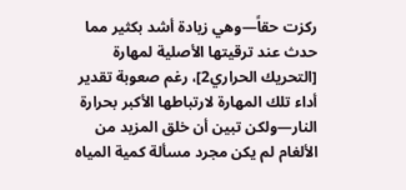ركزت حقاً—وهي زيادة أشد بكثير مما حدث عند ترقيتها الأصلية لمهارة [التحريك الحراري2]، رغم صعوبة تقدير أداء تلك المهارة لارتباطها الأكبر بحرارة النار—ولكن تبين أن خلق المزيد من الألغام لم يكن مجرد مسألة كمية المياه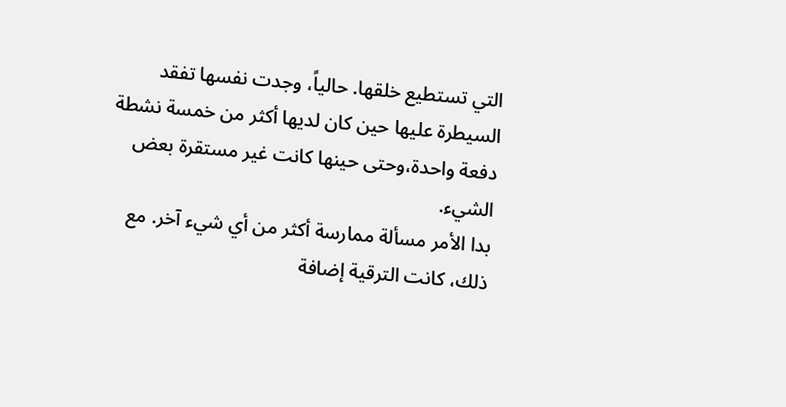التي تستطيع خلقها. حالياً، وجدت نفسها تفقد السيطرة عليها حين كان لديها أكثر من خمسة نشطة دفعة واحدة،وحتى حينها كانت غير مستقرة بعض الشيء.
بدا الأمر مسألة ممارسة أكثر من أي شيء آخر. مع ذلك، كانت الترقية إضافة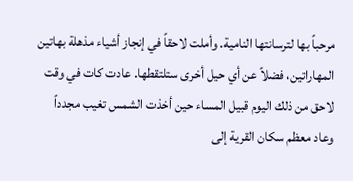مرحباً بها لترسانتها النامية. وأملت لاحقاً في إنجاز أشياء مذهلة بهاتين المهاراتين، فضلاً عن أي حيل أخرى ستلتقطها. عادت كات في وقت لاحق من ذلك اليوم قبيل المساء حين أخذت الشمس تغيب مجدداً وعاد معظم سكان القرية إلى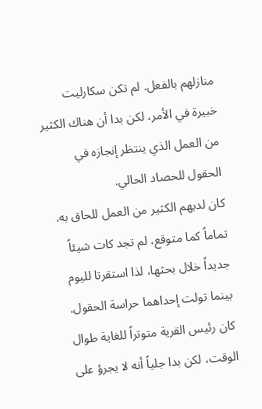منازلهم بالفعل. لم تكن سكارليت خبيرة في الأمر، لكن بدا أن هناك الكثير من العمل الذي ينتظر إنجازه في الحقول للحصاد الحالي.
كان لديهم الكثير من العمل للحاق به. تماماً كما متوقع، لم تجد كات شيئاً جديداً خلال بحثها، لذا استقرتا لليوم بينما تولت إحداهما حراسة الحقول. كان رئيس القرية متوتراً للغاية طوال الوقت، لكن بدا جلياً أنه لا يجرؤ على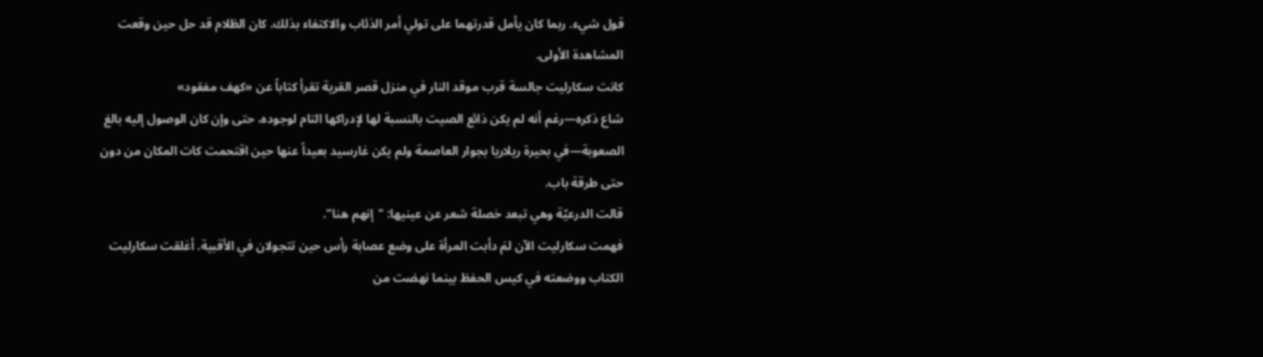قول شيء. ربما كان يأمل قدرتهما على تولي أمر الذئاب والاكتفاء بذلك. كان الظلام قد حل حين وقعت المشاهدة الأولى.
كانت سكارليت جالسة قرب موقد النار في منزل قصر القرية تقرأ كتاباً عن «كهف مفقود»
شاع ذكره—رغم أنه لم يكن ذائع الصيت بالنسبة لها لإدراكها التام لوجوده، حتى وإن كان الوصول إليه بالغ الصعوبة—في بحيرة ريلاريا بجوار العاصمة ولم يكن غارسيد بعيداً عنها حين اقتحمت كات المكان من دون حتى طرقة باب.
قالت الدرعيّة وهي تبعد خصلة شعر عن عينيها: "إنهم هنا".
فهمت سكارليت الآن لمَ دأبت المرأة على وضع عصابة رأس حين تتجولان في الأقبية. أغلقت سكارليت الكتاب ووضعته في كيس الحفظ بينما نهضت من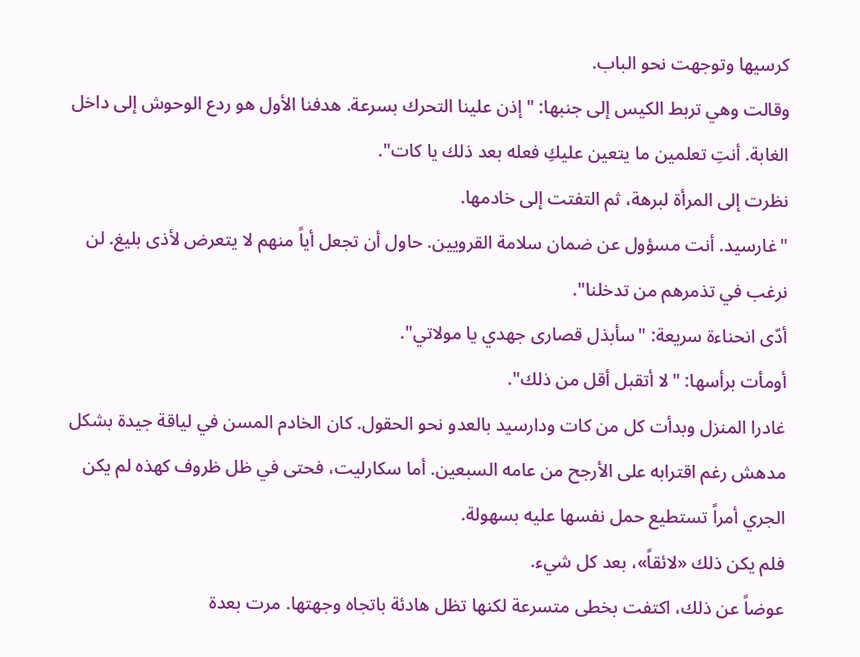كرسيها وتوجهت نحو الباب.
وقالت وهي تربط الكيس إلى جنبها: "إذن علينا التحرك بسرعة. هدفنا الأول هو ردع الوحوش إلى داخل الغابة. أنتِ تعلمين ما يتعين عليكِ فعله بعد ذلك يا كات".
نظرت إلى المرأة لبرهة، ثم التفتت إلى خادمها.
"غارسيد. أنت مسؤول عن ضمان سلامة القرويين. حاول أن تجعل أياً منهم لا يتعرض لأذى بليغ. لن نرغب في تذمرهم من تدخلنا".
أدّى انحناءة سريعة: "سأبذل قصارى جهدي يا مولاتي".
أومأت برأسها: "لا أتقبل أقل من ذلك".
غادرا المنزل وبدأت كل من كات ودارسيد بالعدو نحو الحقول. كان الخادم المسن في لياقة جيدة بشكل مدهش رغم اقترابه على الأرجح من عامه السبعين. أما سكارليت، فحتى في ظل ظروف كهذه لم يكن الجري أمراً تستطيع حمل نفسها عليه بسهولة.
فلم يكن ذلك «لائقاً»، بعد كل شيء.
عوضاً عن ذلك، اكتفت بخطى متسرعة لكنها تظل هادئة باتجاه وجهتها. مرت بعدة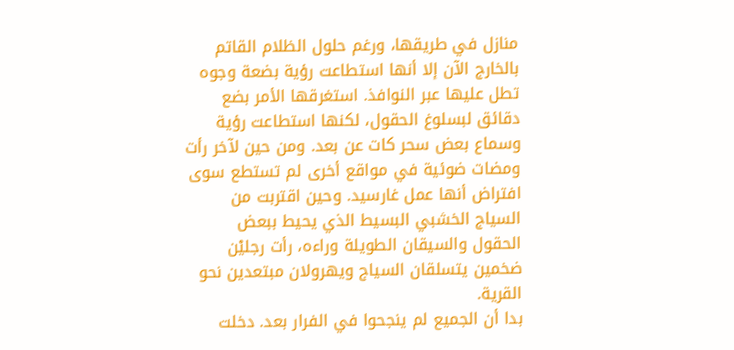منازل في طريقها، ورغم حلول الظلام القاتم بالخارج الآن إلا أنها استطاعت رؤية بضعة وجوه تطل عليها عبر النوافذ. استغرقها الأمر بضع دقائق لبسلوغ الحقول، لكنها استطاعت رؤية وسماع بعض سحر كات عن بعد. ومن حين لآخر رأت ومضات ضوئية في مواقع أخرى لم تستطع سوى افتراض أنها عمل غارسيد. وحين اقتربت من السياج الخشبي البسيط الذي يحيط ببعض الحقول والسيقان الطويلة وراءه، رأت رجليْن ضخمين يتسلقان السياج ويهرولان مبتعدين نحو القرية.
بدا أن الجميع لم ينجحوا في الفرار بعد. دخلت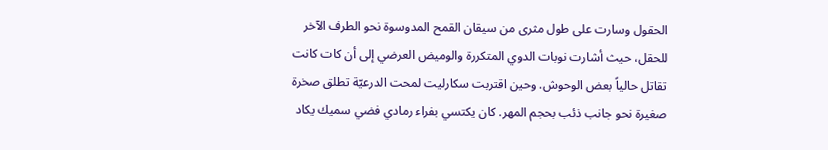الحقول وسارت على طول مثرى من سيقان القمح المدوسوة نحو الطرف الآخر للحقل، حيث أشارت نوبات الدوي المتكررة والوميض العرضي إلى أن كات كانت تقاتل حالياً بعض الوحوش. وحين اقتربت سكارليت لمحت الدرعيّة تطلق صخرة صغيرة نحو جانب ذئب بحجم المهر. كان يكتسي بفراء رمادي فضي سميك يكاد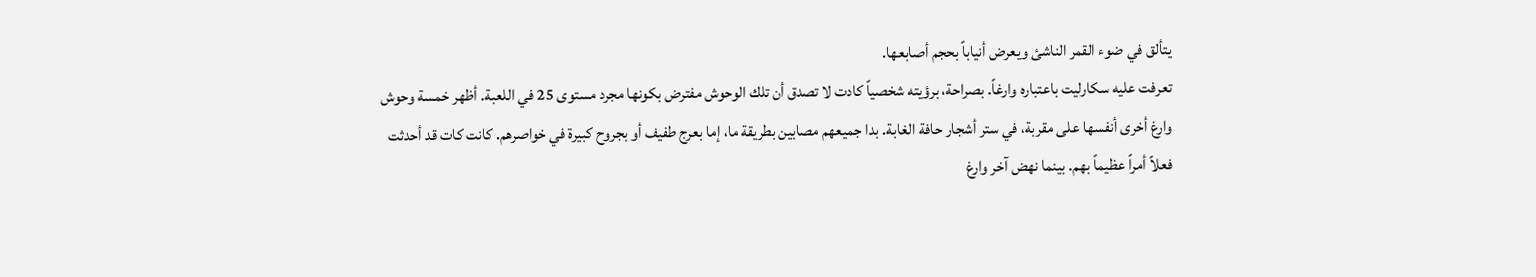يتألق في ضوء القمر الناشئ ويعرض أنياباً بحجم أصابعها.
تعرفت عليه سكارليت باعتباره وارغاً. بصراحة، برؤيته شخصياً كادت لا تصدق أن تلك الوحوش مفترض بكونها مجرد مستوى 25 في اللعبة. أظهر خمسة وحوش وارغ أخرى أنفسها على مقربة، في ستر أشجار حافة الغابة. بدا جميعهم مصابين بطريقة ما، إما بعرج طفيف أو بجروح كبيرة في خواصرهم. كانت كات قد أحدثت فعلاً أمراً عظيماً بهم. بينما نهض آخر وارغ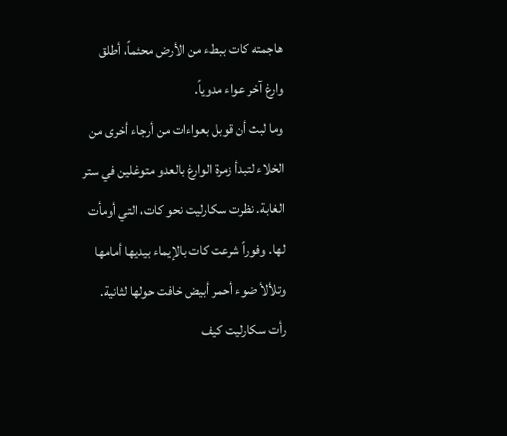هاجمته كات ببطء من الأرض محئماً، أطلق وارغ آخر عواء مدوياً.
وما لبث أن قوبل بعواءات من أرجاء أخرى من الخلاء لتبدأ زمرة الوارغ بالعدو متوغلين في ستر الغابة. نظرت سكارليت نحو كات، التي أومأت لها. وفوراً شرعت كات بالإيماء بيديها أمامها وتلألأ ضوء أحمر أبيض خافت حولها لثانية. رأت سكارليت كيف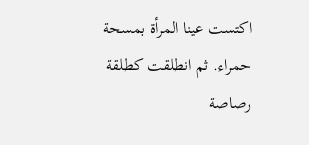اكتست عينا المرأة بمسحة حمراء. ثم انطلقت كطلقة رصاصة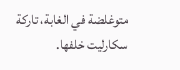متوغلضة في الغابة، تاركة سكارليت خلفها.